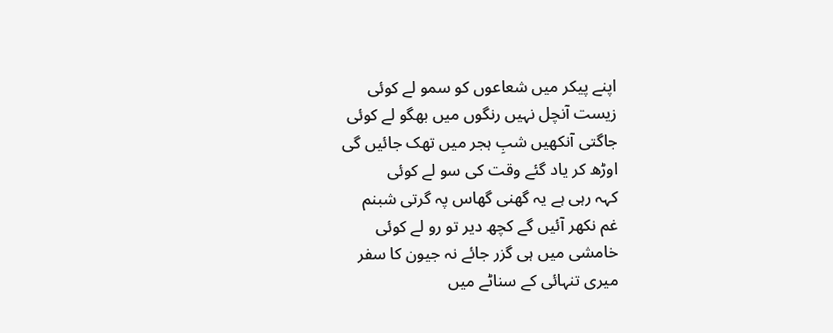اپنے پیکر میں شعاعوں کو سمو لے کوئی
زیست آنچل نہیں رنگوں میں بھگو لے کوئی
جاگتی آنکھیں شبِ ہجر میں تھک جائیں گی
اوڑھ کر یاد گئے وقت کی سو لے کوئی
کہہ رہی ہے یہ گھنی گھاس پہ گرتی شبنم
غم نکھر آئیں گے کچھ دیر تو رو لے کوئی
خامشی میں ہی گزر جائے نہ جیون کا سفر
میری تنہائی کے سناٹے میں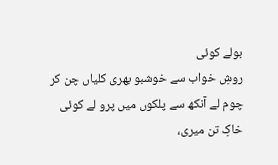بولے کوئی
روشِ خواب سے خوشبو بھری کلیاں چن کر
چوم لے آنکھ سے پلکوں میں پرو لے کوئی
خاکِ تن میری،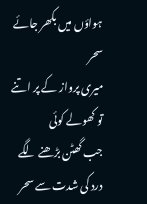ہواؤں میں بکھر جائے سحر
میری پرواز کے پر اتنے تو کھولے کوئی
جب گھٹن بڑھنے لگے درد کی شدت سے سحر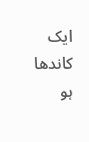ایک کاندھا ہو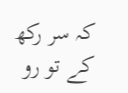کہ سر رکھ کے تو رو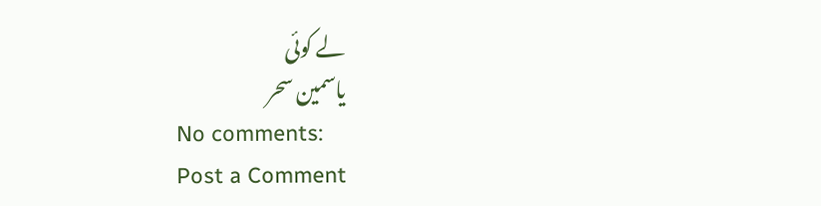لے کوئی
یاسمین سحر
No comments:
Post a Comment